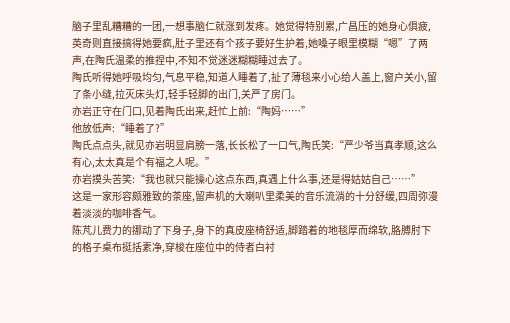脑子里乱糟糟的一团,一想事脑仁就涨到发疼。她觉得特别累,广昌压的她身心俱疲,英奇则直接搞得她要疯,肚子里还有个孩子要好生护着,她嗓子眼里模糊“嗯”了两声,在陶氏温柔的推捏中,不知不觉迷迷糊糊睡过去了。
陶氏听得她呼吸均匀,气息平稳,知道人睡着了,扯了薄毯来小心给人盖上,窗户关小,留了条小缝,拉灭床头灯,轻手轻脚的出门,关严了房门。
亦岩正守在门口,见着陶氏出来,赶忙上前:“陶妈……”
他放低声:“睡着了?”
陶氏点点头,就见亦岩明显肩膀一落,长长松了一口气,陶氏笑:“严少爷当真孝顺,这么有心,太太真是个有福之人呢。”
亦岩摸头苦笑:“我也就只能操心这点东西,真遇上什么事,还是得姑姑自己……”
这是一家形容颇雅致的茶座,留声机的大喇叭里柔美的音乐流淌的十分舒缓,四周弥漫着淡淡的咖啡香气。
陈芃儿费力的挪动了下身子,身下的真皮座椅舒适,脚踏着的地毯厚而绵软,胳膊肘下的格子桌布挺括素净,穿梭在座位中的侍者白衬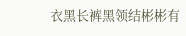衣黑长裤黑领结彬彬有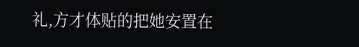礼,方才体贴的把她安置在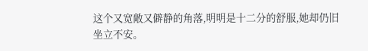这个又宽敞又僻静的角落,明明是十二分的舒服,她却仍旧坐立不安。